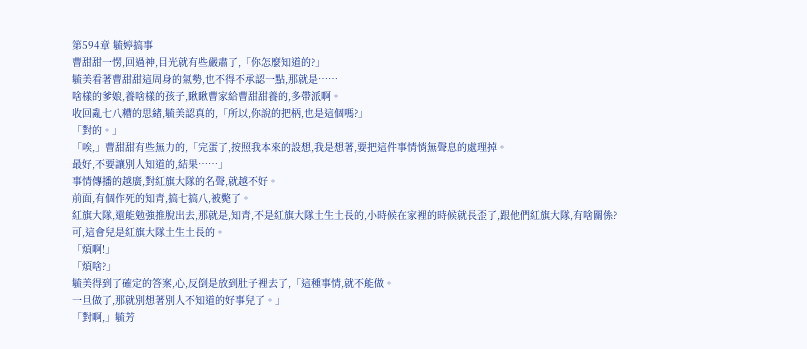第594章 毓婷搞事
曹甜甜一愣,回過神,目光就有些嚴肅了,「你怎麼知道的?」
毓美看著曹甜甜這周身的氣勢,也不得不承認一點,那就是……
啥樣的爹娘,養啥樣的孩子,瞅瞅曹家給曹甜甜養的,多帶派啊。
收回亂七八糟的思緒,毓美認真的,「所以,你說的把柄,也是這個嗎?」
「對的。」
「唉,」曹甜甜有些無力的,「完蛋了,按照我本來的設想,我是想著,要把這件事情悄無聲息的處理掉。
最好,不要讓別人知道的,結果……」
事情傳播的越廣,對紅旗大隊的名聲,就越不好。
前面,有個作死的知青,搞七搞八,被斃了。
紅旗大隊,還能勉強推脫出去,那就是,知青,不是紅旗大隊土生土長的,小時候在家裡的時候就長歪了,跟他們紅旗大隊,有啥關係?
可,這會兒是紅旗大隊土生土長的。
「煩啊!」
「煩啥?」
毓美得到了確定的答案,心,反倒是放到肚子裡去了,「這種事情,就不能做。
一旦做了,那就別想著別人不知道的好事兒了。」
「對啊,」毓芳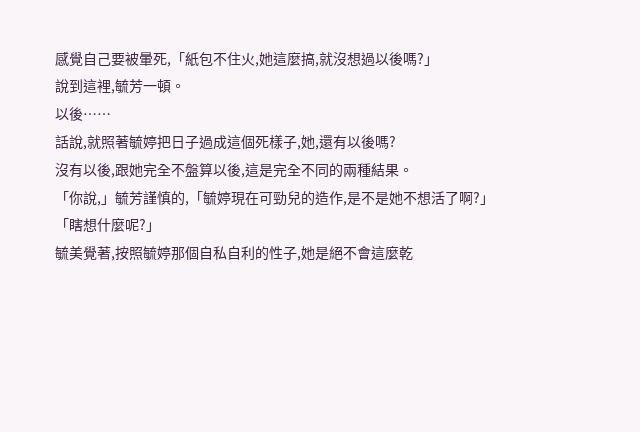感覺自己要被暈死,「紙包不住火,她這麼搞,就沒想過以後嗎?」
說到這裡,毓芳一頓。
以後……
話說,就照著毓婷把日子過成這個死樣子,她,還有以後嗎?
沒有以後,跟她完全不盤算以後,這是完全不同的兩種結果。
「你說,」毓芳謹慎的,「毓婷現在可勁兒的造作,是不是她不想活了啊?」
「瞎想什麼呢?」
毓美覺著,按照毓婷那個自私自利的性子,她是絕不會這麼乾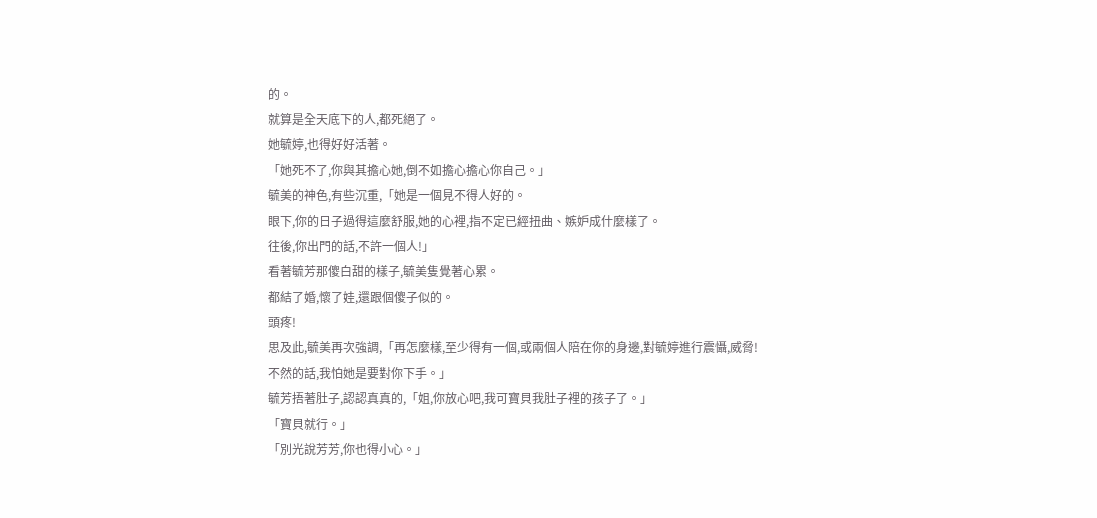的。
就算是全天底下的人,都死絕了。
她毓婷,也得好好活著。
「她死不了,你與其擔心她,倒不如擔心擔心你自己。」
毓美的神色,有些沉重,「她是一個見不得人好的。
眼下,你的日子過得這麼舒服,她的心裡,指不定已經扭曲、嫉妒成什麼樣了。
往後,你出門的話,不許一個人!」
看著毓芳那傻白甜的樣子,毓美隻覺著心累。
都結了婚,懷了娃,還跟個傻子似的。
頭疼!
思及此,毓美再次強調,「再怎麼樣,至少得有一個,或兩個人陪在你的身邊,對毓婷進行震懾,威脅!
不然的話,我怕她是要對你下手。」
毓芳捂著肚子,認認真真的,「姐,你放心吧,我可寶貝我肚子裡的孩子了。」
「寶貝就行。」
「別光說芳芳,你也得小心。」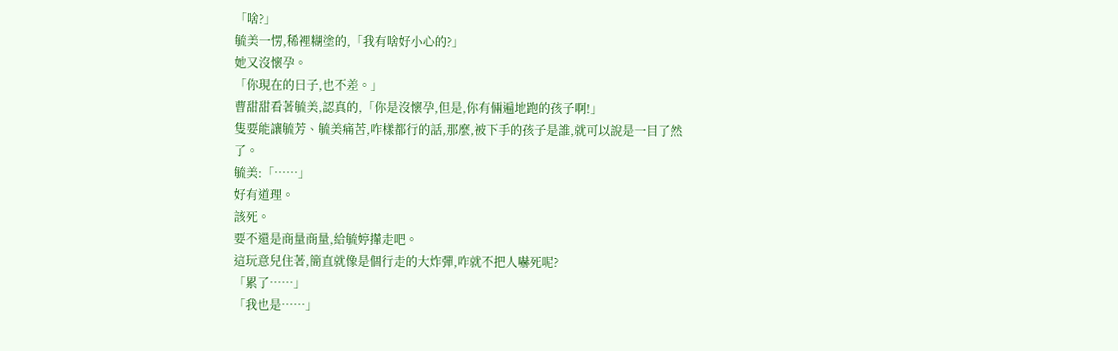「啥?」
毓美一愣,稀裡糊塗的,「我有啥好小心的?」
她又沒懷孕。
「你現在的日子,也不差。」
曹甜甜看著毓美,認真的,「你是沒懷孕,但是,你有倆遍地跑的孩子啊!」
隻要能讓毓芳、毓美痛苦,咋樣都行的話,那麼,被下手的孩子是誰,就可以說是一目了然了。
毓美:「……」
好有道理。
該死。
要不還是商量商量,給毓婷攆走吧。
這玩意兒住著,簡直就像是個行走的大炸彈,咋就不把人嚇死呢?
「累了……」
「我也是……」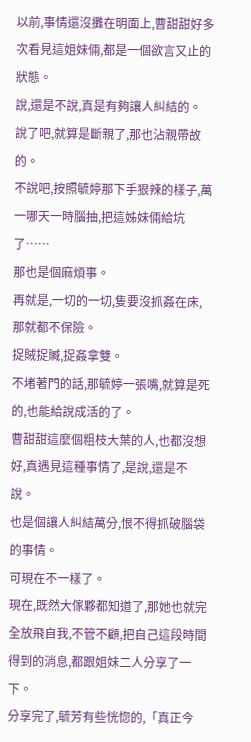以前,事情還沒攤在明面上,曹甜甜好多次看見這姐妹倆,都是一個欲言又止的狀態。
說,還是不說,真是有夠讓人糾結的。
說了吧,就算是斷親了,那也沾親帶故的。
不說吧,按照毓婷那下手狠辣的樣子,萬一哪天一時腦抽,把這姊妹倆給坑了……
那也是個麻煩事。
再就是,一切的一切,隻要沒抓姦在床,那就都不保險。
捉賊捉贓,捉姦拿雙。
不堵著門的話,那毓婷一張嘴,就算是死的,也能給說成活的了。
曹甜甜這麼個粗枝大葉的人,也都沒想好,真遇見這種事情了,是說,還是不說。
也是個讓人糾結萬分,恨不得抓破腦袋的事情。
可現在不一樣了。
現在,既然大傢夥都知道了,那她也就完全放飛自我,不管不顧,把自己這段時間得到的消息,都跟姐妹二人分享了一下。
分享完了,毓芳有些恍惚的,「真正今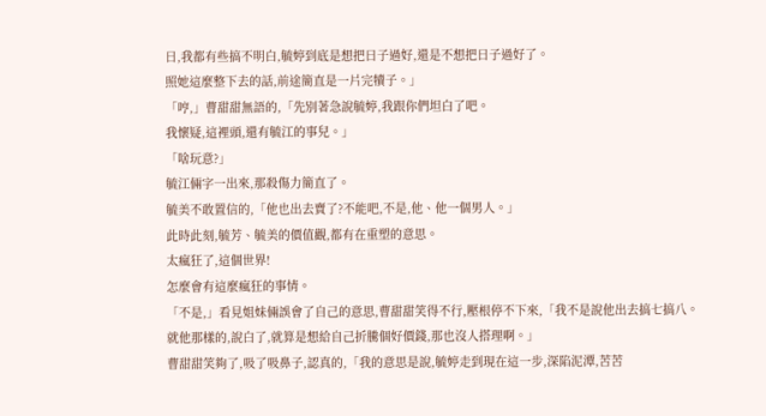日,我都有些搞不明白,毓婷到底是想把日子過好,還是不想把日子過好了。
照她這麼整下去的話,前途簡直是一片完犢子。」
「哼,」曹甜甜無語的,「先別著急說毓婷,我跟你們坦白了吧。
我懷疑,這裡頭,還有毓江的事兒。」
「啥玩意?」
毓江倆字一出來,那殺傷力簡直了。
毓美不敢置信的,「他也出去賣了?不能吧,不是,他、他一個男人。」
此時此刻,毓芳、毓美的價值觀,都有在重塑的意思。
太瘋狂了,這個世界!
怎麼會有這麼瘋狂的事情。
「不是,」看見姐妹倆誤會了自己的意思,曹甜甜笑得不行,壓根停不下來,「我不是說他出去搞七搞八。
就他那樣的,說白了,就算是想給自己折騰個好價錢,那也沒人搭理啊。」
曹甜甜笑夠了,吸了吸鼻子,認真的,「我的意思是說,毓婷走到現在這一步,深陷泥潭,苦苦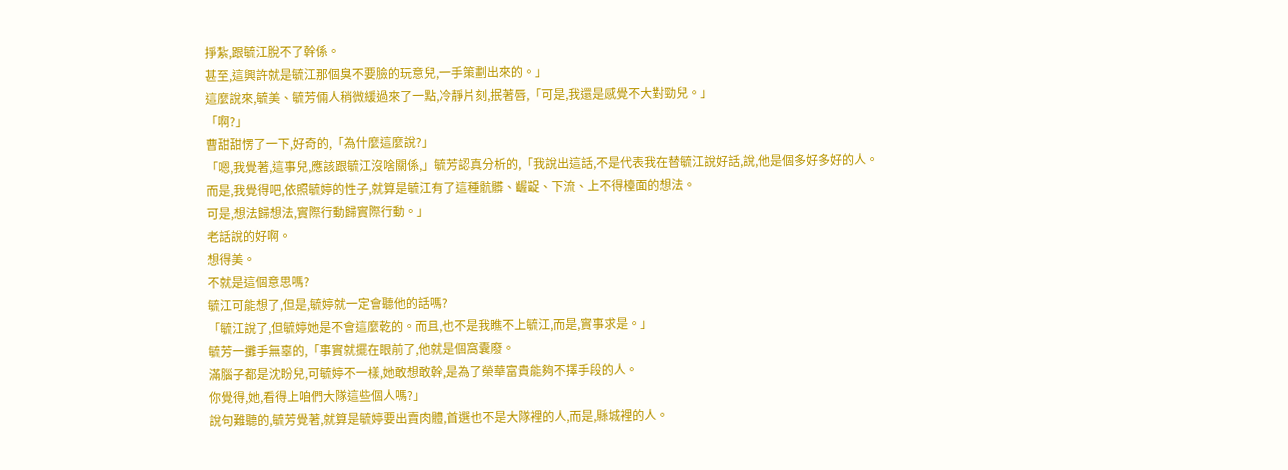掙紮,跟毓江脫不了幹係。
甚至,這興許就是毓江那個臭不要臉的玩意兒,一手策劃出來的。」
這麼說來,毓美、毓芳倆人稍微緩過來了一點,冷靜片刻,抿著唇,「可是,我還是感覺不大對勁兒。」
「啊?」
曹甜甜愣了一下,好奇的,「為什麼這麼說?」
「嗯,我覺著,這事兒,應該跟毓江沒啥關係,」毓芳認真分析的,「我說出這話,不是代表我在替毓江說好話,說,他是個多好多好的人。
而是,我覺得吧,依照毓婷的性子,就算是毓江有了這種骯髒、齷齪、下流、上不得檯面的想法。
可是,想法歸想法,實際行動歸實際行動。」
老話說的好啊。
想得美。
不就是這個意思嗎?
毓江可能想了,但是,毓婷就一定會聽他的話嗎?
「毓江說了,但毓婷她是不會這麼乾的。而且,也不是我瞧不上毓江,而是,實事求是。」
毓芳一攤手無辜的,「事實就擺在眼前了,他就是個窩囊廢。
滿腦子都是沈盼兒,可毓婷不一樣,她敢想敢幹,是為了榮華富貴能夠不擇手段的人。
你覺得,她,看得上咱們大隊這些個人嗎?」
說句難聽的,毓芳覺著,就算是毓婷要出賣肉體,首選也不是大隊裡的人,而是,縣城裡的人。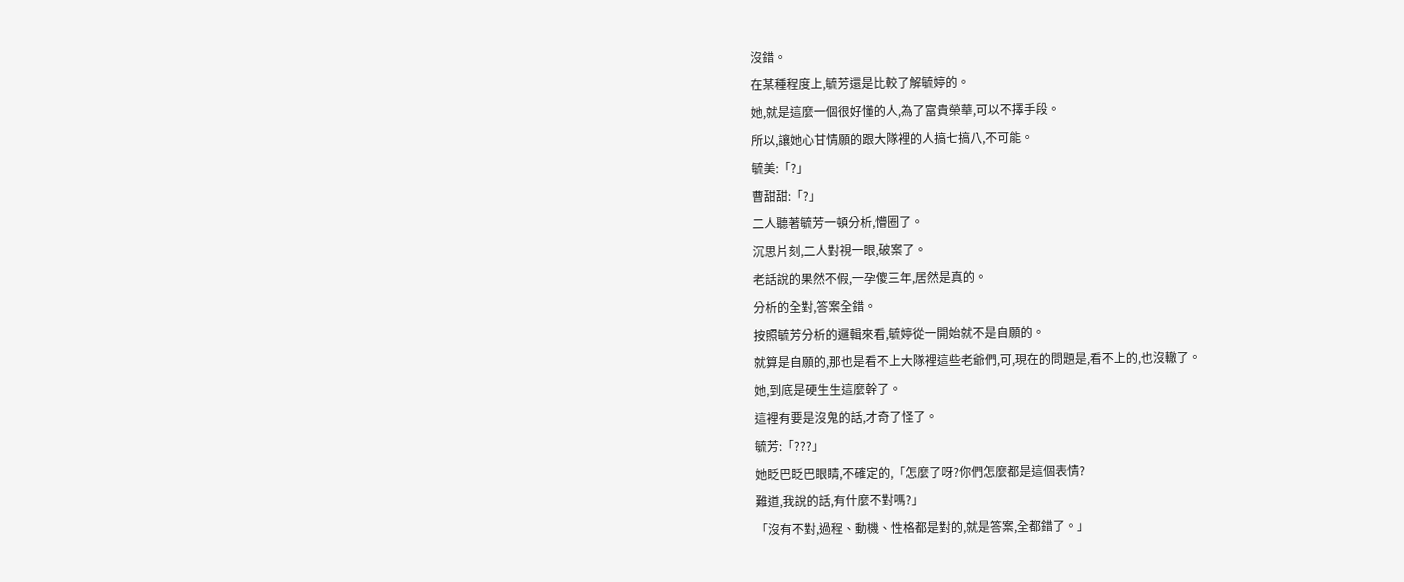沒錯。
在某種程度上,毓芳還是比較了解毓婷的。
她,就是這麼一個很好懂的人,為了富貴榮華,可以不擇手段。
所以,讓她心甘情願的跟大隊裡的人搞七搞八,不可能。
毓美:「?」
曹甜甜:「?」
二人聽著毓芳一頓分析,懵圈了。
沉思片刻,二人對視一眼,破案了。
老話說的果然不假,一孕傻三年,居然是真的。
分析的全對,答案全錯。
按照毓芳分析的邏輯來看,毓婷從一開始就不是自願的。
就算是自願的,那也是看不上大隊裡這些老爺們,可,現在的問題是,看不上的,也沒轍了。
她,到底是硬生生這麼幹了。
這裡有要是沒鬼的話,才奇了怪了。
毓芳:「???」
她眨巴眨巴眼睛,不確定的,「怎麼了呀?你們怎麼都是這個表情?
難道,我說的話,有什麼不對嗎?」
「沒有不對,過程、動機、性格都是對的,就是答案,全都錯了。」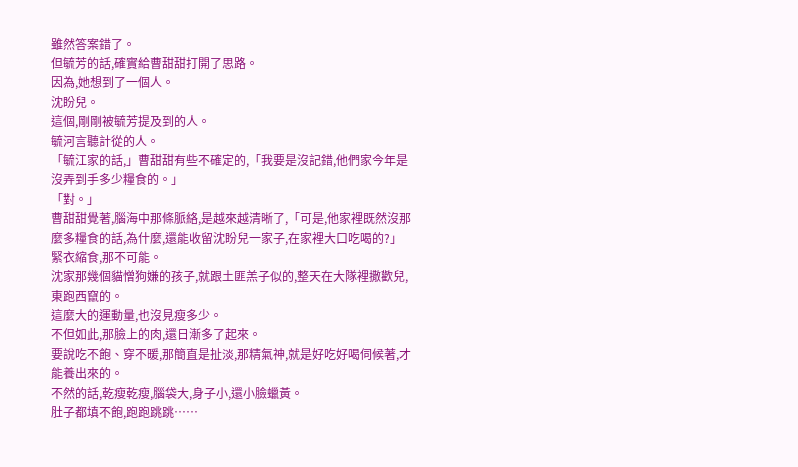雖然答案錯了。
但毓芳的話,確實給曹甜甜打開了思路。
因為,她想到了一個人。
沈盼兒。
這個,剛剛被毓芳提及到的人。
毓河言聽計從的人。
「毓江家的話,」曹甜甜有些不確定的,「我要是沒記錯,他們家今年是沒弄到手多少糧食的。」
「對。」
曹甜甜覺著,腦海中那條脈絡,是越來越清晰了,「可是,他家裡既然沒那麼多糧食的話,為什麼,還能收留沈盼兒一家子,在家裡大口吃喝的?」
緊衣縮食,那不可能。
沈家那幾個貓憎狗嫌的孩子,就跟土匪羔子似的,整天在大隊裡撒歡兒,東跑西竄的。
這麼大的運動量,也沒見瘦多少。
不但如此,那臉上的肉,還日漸多了起來。
要說吃不飽、穿不暖,那簡直是扯淡,那精氣神,就是好吃好喝伺候著,才能養出來的。
不然的話,乾瘦乾瘦,腦袋大,身子小,還小臉蠟黃。
肚子都填不飽,跑跑跳跳……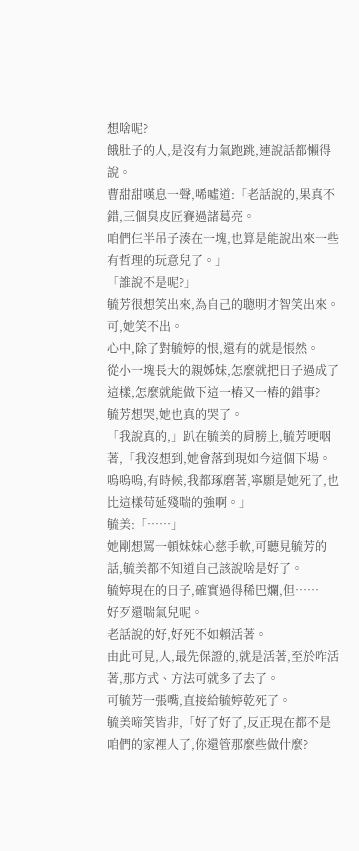想啥呢?
餓肚子的人,是沒有力氣跑跳,連說話都懶得說。
曹甜甜嘆息一聲,唏噓道:「老話說的,果真不錯,三個臭皮匠賽過諸葛亮。
咱們仨半吊子湊在一塊,也算是能說出來一些有哲理的玩意兒了。」
「誰說不是呢?」
毓芳很想笑出來,為自己的聰明才智笑出來。
可,她笑不出。
心中,除了對毓婷的恨,還有的就是悵然。
從小一塊長大的親姊妹,怎麼就把日子過成了這樣,怎麼就能做下這一樁又一樁的錯事?
毓芳想哭,她也真的哭了。
「我說真的,」趴在毓美的肩膀上,毓芳哽咽著,「我沒想到,她會落到現如今這個下場。
嗚嗚嗚,有時候,我都琢磨著,寧願是她死了,也比這樣苟延殘喘的強啊。」
毓美:「……」
她剛想罵一頓妹妹心慈手軟,可聽見毓芳的話,毓美都不知道自己該說啥是好了。
毓婷現在的日子,確實過得稀巴爛,但……
好歹還喘氣兒呢。
老話說的好,好死不如賴活著。
由此可見,人,最先保證的,就是活著,至於咋活著,那方式、方法可就多了去了。
可毓芳一張嘴,直接給毓婷乾死了。
毓美啼笑皆非,「好了好了,反正現在都不是咱們的家裡人了,你還管那麼些做什麼?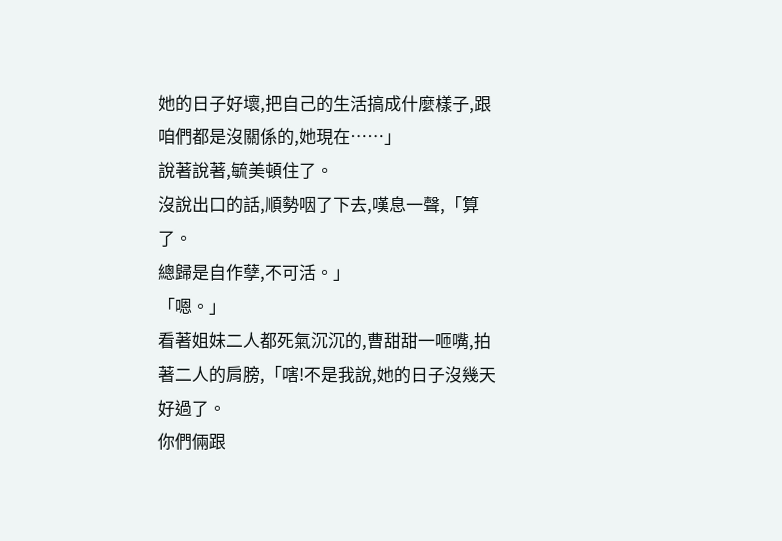她的日子好壞,把自己的生活搞成什麼樣子,跟咱們都是沒關係的,她現在……」
說著說著,毓美頓住了。
沒說出口的話,順勢咽了下去,嘆息一聲,「算了。
總歸是自作孽,不可活。」
「嗯。」
看著姐妹二人都死氣沉沉的,曹甜甜一咂嘴,拍著二人的肩膀,「嗐!不是我說,她的日子沒幾天好過了。
你們倆跟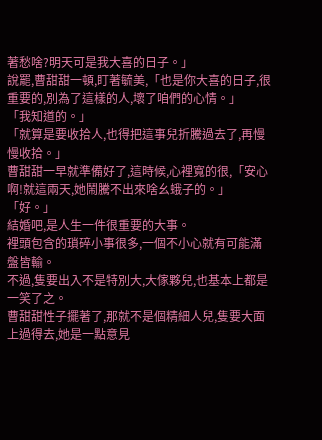著愁啥?明天可是我大喜的日子。」
說罷,曹甜甜一頓,盯著毓美,「也是你大喜的日子,很重要的,別為了這樣的人,壞了咱們的心情。」
「我知道的。」
「就算是要收拾人,也得把這事兒折騰過去了,再慢慢收拾。」
曹甜甜一早就準備好了,這時候,心裡寬的很,「安心啊!就這兩天,她鬧騰不出來啥幺蛾子的。」
「好。」
結婚吧,是人生一件很重要的大事。
裡頭包含的瑣碎小事很多,一個不小心就有可能滿盤皆輸。
不過,隻要出入不是特別大,大傢夥兒,也基本上都是一笑了之。
曹甜甜性子擺著了,那就不是個精細人兒,隻要大面上過得去,她是一點意見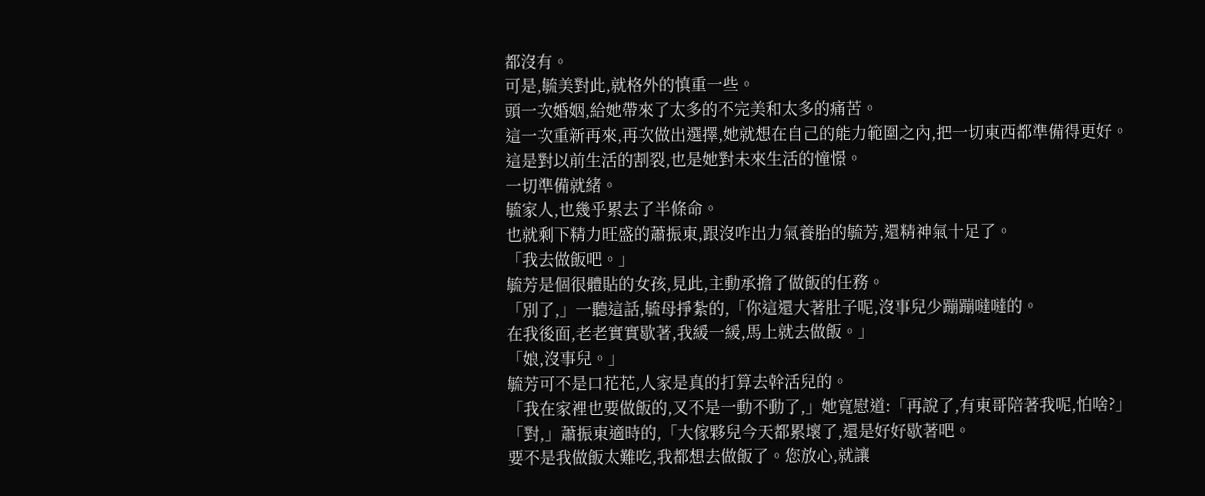都沒有。
可是,毓美對此,就格外的慎重一些。
頭一次婚姻,給她帶來了太多的不完美和太多的痛苦。
這一次重新再來,再次做出選擇,她就想在自己的能力範圍之內,把一切東西都準備得更好。
這是對以前生活的割裂,也是她對未來生活的憧憬。
一切準備就緒。
毓家人,也幾乎累去了半條命。
也就剩下精力旺盛的蕭振東,跟沒咋出力氣養胎的毓芳,還精神氣十足了。
「我去做飯吧。」
毓芳是個很體貼的女孩,見此,主動承擔了做飯的任務。
「別了,」一聽這話,毓母掙紮的,「你這還大著肚子呢,沒事兒少蹦蹦噠噠的。
在我後面,老老實實歇著,我緩一緩,馬上就去做飯。」
「娘,沒事兒。」
毓芳可不是口花花,人家是真的打算去幹活兒的。
「我在家裡也要做飯的,又不是一動不動了,」她寬慰道:「再說了,有東哥陪著我呢,怕啥?」
「對,」蕭振東適時的,「大傢夥兒今天都累壞了,還是好好歇著吧。
要不是我做飯太難吃,我都想去做飯了。您放心,就讓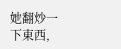她翻炒一下東西,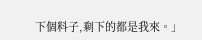下個料子,剩下的都是我來。」